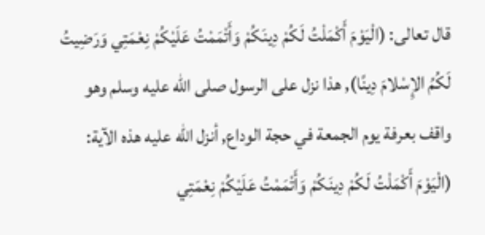قال تعالى: (الْيَوْمَ أَكْمَلْتُ لَكُمْ دِينَكُمْ وَأَتْمَمْتُ عَلَيْكُمْ نِعْمَتِي وَرَضِيتُ لَكُمُ الإِسْلامَ دِينًا), هذا نزل على الرسول صلى الله عليه وسلم وهو واقف بعرفة يوم الجمعة في حجة الوداع, أنزل الله عليه هذه الآية: (الْيَوْمَ أَكْمَلْتُ لَكُمْ دِينَكُمْ وَأَتْمَمْتُ عَلَيْكُمْ نِعْمَتِي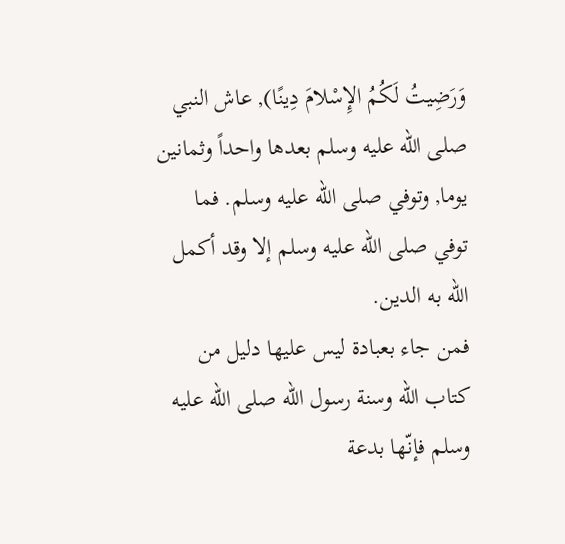وَرَضِيتُ لَكُمُ الإِسْلامَ دِينًا), عاش النبي صلى الله عليه وسلم بعدها واحداً وثمانين يوما, وتوفي صلى الله عليه وسلم. فما توفي صلى الله عليه وسلم إلا وقد أكمل الله به الدين.
فمن جاء بعبادة ليس عليها دليل من كتاب الله وسنة رسول الله صلى الله عليه وسلم فإنّها بدعة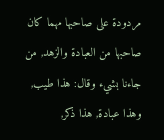مردودة على صاحبها مهما كان صاحبها من العبادة والزهد, من جاءنا بشيء وقال: هذا طيب, وهذا عبادة, هذا ذكر,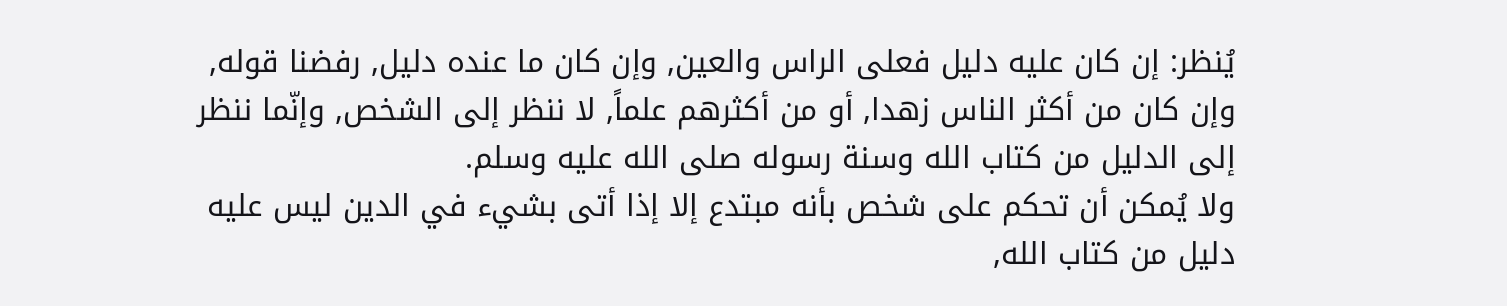يُنظر: إن كان عليه دليل فعلى الراس والعين, وإن كان ما عنده دليل, رفضنا قوله, وإن كان من أكثر الناس زهدا, أو من أكثرهم علماً, لا ننظر إلى الشخص, وإنّما ننظر إلى الدليل من كتاب الله وسنة رسوله صلى الله عليه وسلم.
ولا يُمكن أن تحكم على شخص بأنه مبتدع إلا إذا أتى بشيء في الدين ليس عليه دليل من كتاب الله,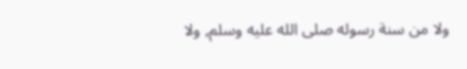ولا من سنة رسوله صلى الله عليه وسلم, ولا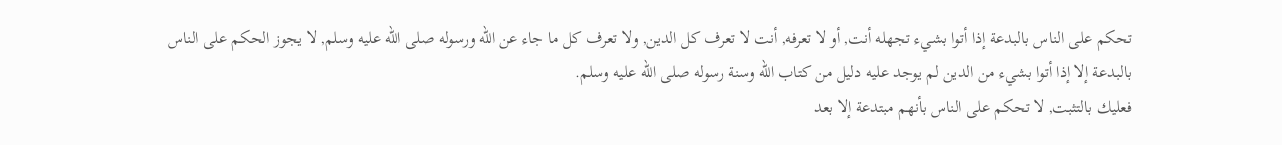تحكم على الناس بالبدعة إذا أتوا بشيء تجهله أنت, أو لا تعرفه, أنت لا تعرف كل الدين, ولا تعرف كل ما جاء عن الله ورسوله صلى الله عليه وسلم, لا يجوز الحكم على الناس بالبدعة إلا إذا أتوا بشيء من الدين لم يوجد عليه دليل من كتاب الله وسنة رسوله صلى الله عليه وسلم.
فعليك بالتثبت, لا تحكم على الناس بأنهم مبتدعة إلا بعد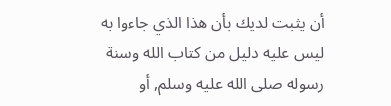أن يثبت لديك بأن هذا الذي جاءوا به ليس عليه دليل من كتاب الله وسنة رسوله صلى الله عليه وسلم, أو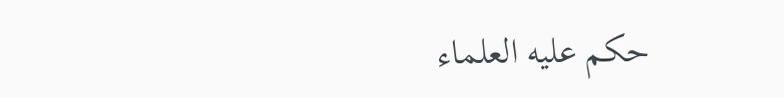حكم عليه العلماء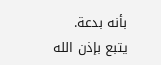بأنه بدعة.
يتبع بإذن الله